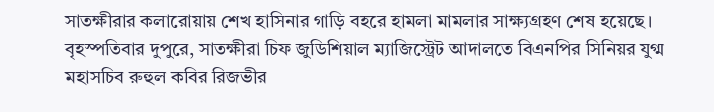সাতক্ষীরার কলারোয়ায় শেখ হাসিনার গাড়ি বহরে হামলা মামলার সাক্ষ্যগ্রহণ শেষ হয়েছে।
বৃহস্পতিবার দুপুরে, সাতক্ষীরা চিফ জুডিশিয়াল ম্যাজিস্ট্রেট আদালতে বিএনপির সিনিয়র যুগ্ম মহাসচিব রুহুল কবির রিজভীর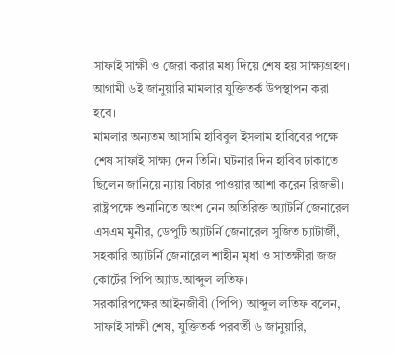সাফাই সাক্ষী ও জেরা করার মধ্য দিয়ে শেষ হয় সাক্ষ্যগ্রহণ। আগামী ৬ই জানুয়ারি মামলার যুক্তিতর্ক উপস্থাপন করা হবে।
মামলার অন্যতম আসামি হাবিবুল ইসলাম হাবিবের পক্ষে শেষ সাফাই সাক্ষ্য দেন তিনি। ঘটনার দিন হাবিব ঢাকাতে ছিলেন জানিয়ে ন্যায় বিচার পাওয়ার আশা করেন রিজভী।
রাষ্ট্রপক্ষে শুনানিতে অংশ নেন অতিরিক্ত অ্যাটর্নি জেনারেল এসএম মুনীর, ডেপুটি অ্যাটর্নি জেনারেল সুজিত চ্যাটার্জী, সহকারি অ্যাটর্নি জেনারেল শাহীন মৃধা ও সাতক্ষীরা জজ কোর্টের পিপি অ্যাড.আব্দুল লতিফ।
সরকারিপক্ষের আইনজীবী (পিপি) আব্দুল লতিফ বলেন, সাফাই সাক্ষী শেষ, যুক্তিতর্ক পরবর্তী ৬ জানুয়ারি,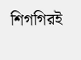শিগগিরই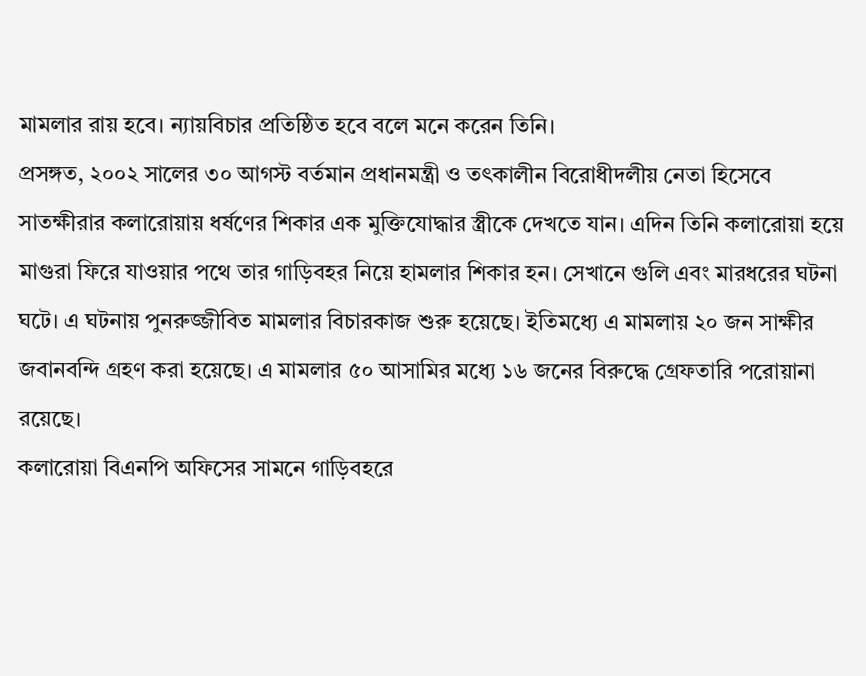মামলার রায় হবে। ন্যায়বিচার প্রতিষ্ঠিত হবে বলে মনে করেন তিনি।
প্রসঙ্গত, ২০০২ সালের ৩০ আগস্ট বর্তমান প্রধানমন্ত্রী ও তৎকালীন বিরোধীদলীয় নেতা হিসেবে সাতক্ষীরার কলারোয়ায় ধর্ষণের শিকার এক মুক্তিযোদ্ধার স্ত্রীকে দেখতে যান। এদিন তিনি কলারোয়া হয়ে মাগুরা ফিরে যাওয়ার পথে তার গাড়িবহর নিয়ে হামলার শিকার হন। সেখানে গুলি এবং মারধরের ঘটনা ঘটে। এ ঘটনায় পুনরুজ্জীবিত মামলার বিচারকাজ শুরু হয়েছে। ইতিমধ্যে এ মামলায় ২০ জন সাক্ষীর জবানবন্দি গ্রহণ করা হয়েছে। এ মামলার ৫০ আসামির মধ্যে ১৬ জনের বিরুদ্ধে গ্রেফতারি পরোয়ানা রয়েছে।
কলারোয়া বিএনপি অফিসের সামনে গাড়িবহরে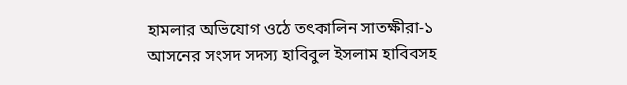হামলার অভিযোগ ওঠে তৎকালিন সাতক্ষীরা-১ আসনের সংসদ সদস্য হাবিবুল ইসলাম হাবিবসহ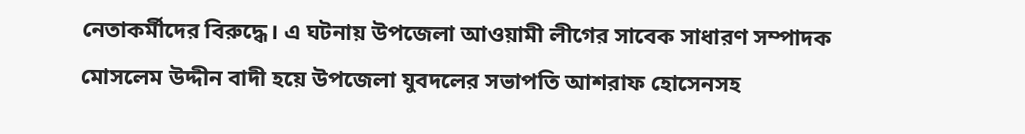নেতাকর্মীদের বিরুদ্ধে। এ ঘটনায় উপজেলা আওয়ামী লীগের সাবেক সাধারণ সম্পাদক মোসলেম উদ্দীন বাদী হয়ে উপজেলা যুবদলের সভাপতি আশরাফ হোসেনসহ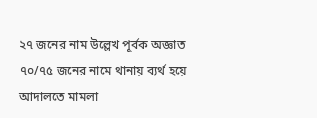২৭ জনের নাম উল্লেখ পূর্বক অজ্ঞাত ৭০/৭৫ জনের নামে থানায় ব্যর্থ হয়ে আদালতে মামলা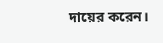দায়ের করেন।